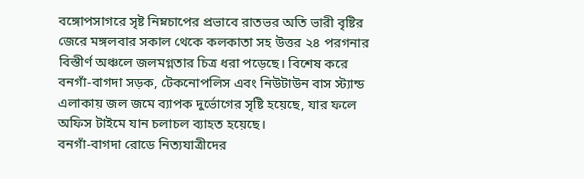বঙ্গোপসাগরে সৃষ্ট নিম্নচাপের প্রভাবে রাতভর অতি ভারী বৃষ্টির জেরে মঙ্গলবার সকাল থেকে কলকাতা সহ উত্তর ২৪ পরগনার বিস্তীর্ণ অঞ্চলে জলমগ্নতার চিত্র ধরা পড়েছে। বিশেষ করে বনগাঁ-বাগদা সড়ক, টেকনোপলিস এবং নিউটাউন বাস স্ট্যান্ড এলাকায় জল জমে ব্যাপক দুর্ভোগের সৃষ্টি হয়েছে, যার ফলে অফিস টাইমে যান চলাচল ব্যাহত হয়েছে।
বনগাঁ-বাগদা রোডে নিত্যযাত্রীদের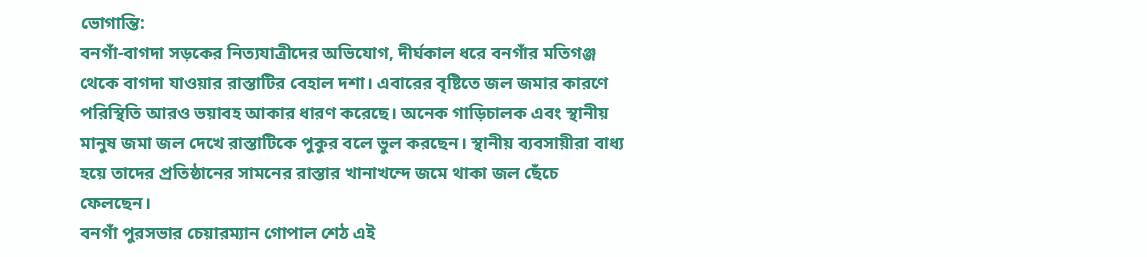ভোগান্তি:
বনগাঁ-বাগদা সড়কের নিত্যযাত্রীদের অভিযোগ, দীর্ঘকাল ধরে বনগাঁর মতিগঞ্জ থেকে বাগদা যাওয়ার রাস্তাটির বেহাল দশা। এবারের বৃষ্টিতে জল জমার কারণে পরিস্থিতি আরও ভয়াবহ আকার ধারণ করেছে। অনেক গাড়িচালক এবং স্থানীয় মানুষ জমা জল দেখে রাস্তাটিকে পুকুর বলে ভুল করছেন। স্থানীয় ব্যবসায়ীরা বাধ্য হয়ে তাদের প্রতিষ্ঠানের সামনের রাস্তার খানাখন্দে জমে থাকা জল ছেঁচে ফেলছেন।
বনগাঁ পুরসভার চেয়ারম্যান গোপাল শেঠ এই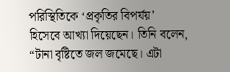পরিস্থিতিকে ‘প্রকৃতির বিপর্যয়’ হিসেবে আখ্যা দিয়েছেন। তিনি বলেন, “টানা বৃষ্টিতে জল জমেছে। এটা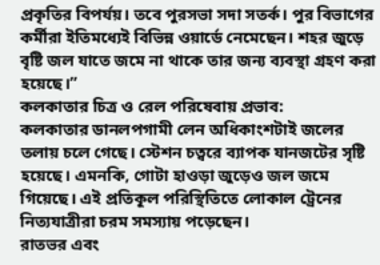প্রকৃতির বিপর্যয়। তবে পুরসভা সদা সতর্ক। পুর বিভাগের কর্মীরা ইতিমধ্যেই বিভিন্ন ওয়ার্ডে নেমেছেন। শহর জুড়ে বৃষ্টি জল যাতে জমে না থাকে তার জন্য ব্যবস্থা গ্রহণ করা হয়েছে।”
কলকাতার চিত্র ও রেল পরিষেবায় প্রভাব:
কলকাতার ডানলপগামী লেন অধিকাংশটাই জলের তলায় চলে গেছে। স্টেশন চত্বরে ব্যাপক যানজটের সৃষ্টি হয়েছে। এমনকি, গোটা হাওড়া জুড়েও জল জমে গিয়েছে। এই প্রতিকূল পরিস্থিতিতে লোকাল ট্রেনের নিত্যযাত্রীরা চরম সমস্যায় পড়েছেন।
রাতভর এবং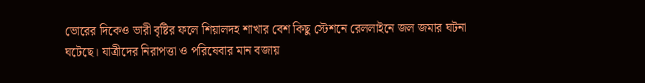ভোরের দিকেও ভারী বৃষ্টির ফলে শিয়ালদহ শাখার বেশ কিছু স্টেশনে রেললাইনে জল জমার ঘটনা ঘটেছে। যাত্রীদের নিরাপত্তা ও পরিষেবার মান বজায়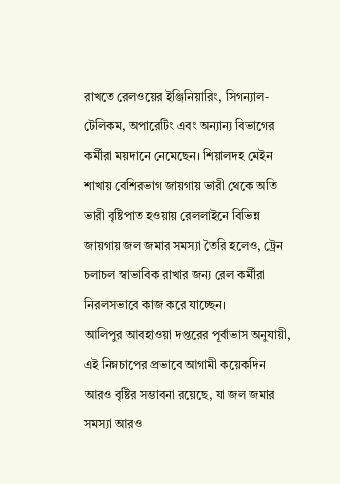রাখতে রেলওয়ের ইঞ্জিনিয়ারিং, সিগন্যাল-টেলিকম, অপারেটিং এবং অন্যান্য বিভাগের কর্মীরা ময়দানে নেমেছেন। শিয়ালদহ মেইন শাখায় বেশিরভাগ জায়গায় ভারী থেকে অতি ভারী বৃষ্টিপাত হওয়ায় রেললাইনে বিভিন্ন জায়গায় জল জমার সমস্যা তৈরি হলেও, ট্রেন চলাচল স্বাভাবিক রাখার জন্য রেল কর্মীরা নিরলসভাবে কাজ করে যাচ্ছেন।
আলিপুর আবহাওয়া দপ্তরের পূর্বাভাস অনুযায়ী, এই নিম্নচাপের প্রভাবে আগামী কয়েকদিন আরও বৃষ্টির সম্ভাবনা রয়েছে, যা জল জমার সমস্যা আরও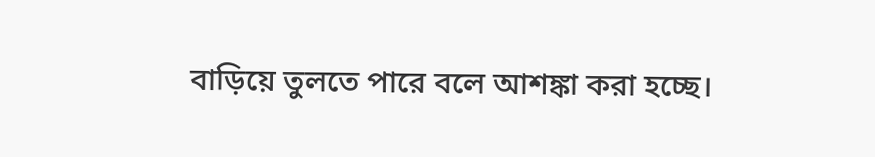বাড়িয়ে তুলতে পারে বলে আশঙ্কা করা হচ্ছে।